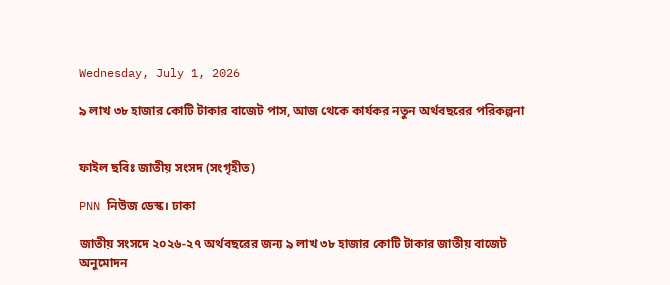Wednesday, July 1, 2026

৯ লাখ ৩৮ হাজার কোটি টাকার বাজেট পাস, আজ থেকে কার্যকর নতুন অর্থবছরের পরিকল্পনা


ফাইল ছবিঃ জাতীয় সংসদ (সংগৃহীত)

PNN নিউজ ডেস্ক। ঢাকা

জাতীয় সংসদে ২০২৬-২৭ অর্থবছরের জন্য ৯ লাখ ৩৮ হাজার কোটি টাকার জাতীয় বাজেট অনুমোদন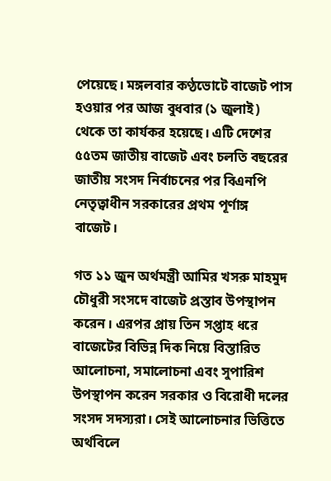পেয়েছে। মঙ্গলবার কণ্ঠভোটে বাজেট পাস হওয়ার পর আজ বুধবার (১ জুলাই) থেকে তা কার্যকর হয়েছে। এটি দেশের ৫৫তম জাতীয় বাজেট এবং চলতি বছরের জাতীয় সংসদ নির্বাচনের পর বিএনপি নেতৃত্বাধীন সরকারের প্রথম পূর্ণাঙ্গ বাজেট।

গত ১১ জুন অর্থমন্ত্রী আমির খসরু মাহমুদ চৌধুরী সংসদে বাজেট প্রস্তাব উপস্থাপন করেন। এরপর প্রায় তিন সপ্তাহ ধরে বাজেটের বিভিন্ন দিক নিয়ে বিস্তারিত আলোচনা, সমালোচনা এবং সুপারিশ উপস্থাপন করেন সরকার ও বিরোধী দলের সংসদ সদস্যরা। সেই আলোচনার ভিত্তিতে অর্থবিলে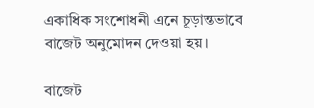একাধিক সংশোধনী এনে চূড়ান্তভাবে বাজেট অনুমোদন দেওয়া হয়।

বাজেট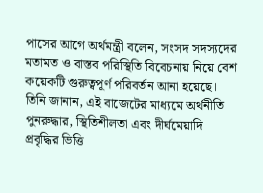পাসের আগে অর্থমন্ত্রী বলেন, সংসদ সদস্যদের মতামত ও বাস্তব পরিস্থিতি বিবেচনায় নিয়ে বেশ কয়েকটি গুরুত্বপূর্ণ পরিবর্তন আনা হয়েছে। তিনি জানান, এই বাজেটের মাধ্যমে অর্থনীতি পুনরুদ্ধার, স্থিতিশীলতা এবং দীর্ঘমেয়াদি প্রবৃদ্ধির ভিত্তি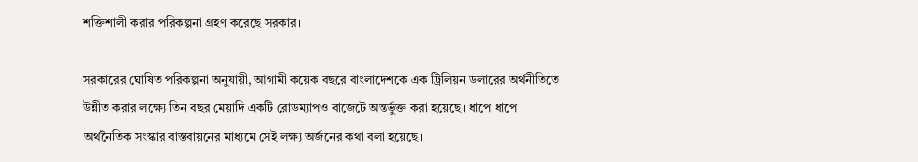শক্তিশালী করার পরিকল্পনা গ্রহণ করেছে সরকার।

সরকারের ঘোষিত পরিকল্পনা অনুযায়ী, আগামী কয়েক বছরে বাংলাদেশকে এক ট্রিলিয়ন ডলারের অর্থনীতিতে উন্নীত করার লক্ষ্যে তিন বছর মেয়াদি একটি রোডম্যাপও বাজেটে অন্তর্ভুক্ত করা হয়েছে। ধাপে ধাপে অর্থনৈতিক সংস্কার বাস্তবায়নের মাধ্যমে সেই লক্ষ্য অর্জনের কথা বলা হয়েছে।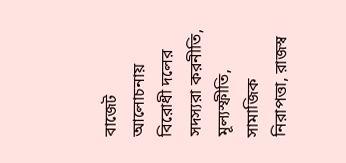বাজেট আলোচনায় বিরোধী দলের সদস্যরা করনীতি, মূল্যস্ফীতি, সামাজিক নিরাপত্তা, রাজস্ব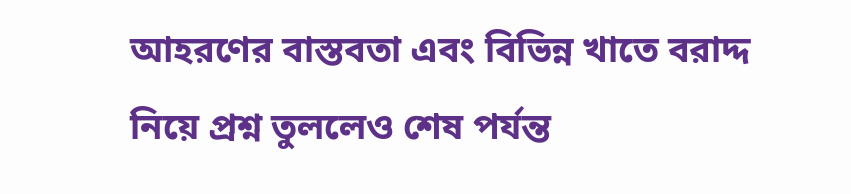আহরণের বাস্তবতা এবং বিভিন্ন খাতে বরাদ্দ নিয়ে প্রশ্ন তুললেও শেষ পর্যন্ত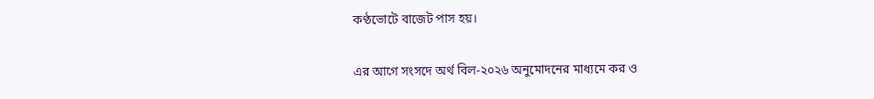কণ্ঠভোটে বাজেট পাস হয়।

এর আগে সংসদে অর্থ বিল-২০২৬ অনুমোদনের মাধ্যমে কর ও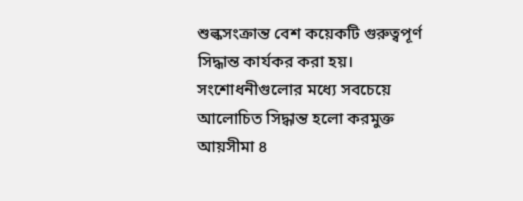শুল্কসংক্রান্ত বেশ কয়েকটি গুরুত্বপূর্ণ সিদ্ধান্ত কার্যকর করা হয়। সংশোধনীগুলোর মধ্যে সবচেয়ে আলোচিত সিদ্ধান্ত হলো করমুক্ত আয়সীমা ৪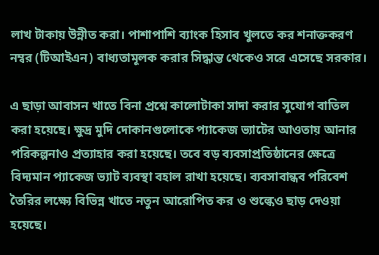লাখ টাকায় উন্নীত করা। পাশাপাশি ব্যাংক হিসাব খুলতে কর শনাক্তকরণ নম্বর (টিআইএন) বাধ্যতামূলক করার সিদ্ধান্ত থেকেও সরে এসেছে সরকার।

এ ছাড়া আবাসন খাতে বিনা প্রশ্নে কালোটাকা সাদা করার সুযোগ বাতিল করা হয়েছে। ক্ষুদ্র মুদি দোকানগুলোকে প্যাকেজ ভ্যাটের আওতায় আনার পরিকল্পনাও প্রত্যাহার করা হয়েছে। তবে বড় ব্যবসাপ্রতিষ্ঠানের ক্ষেত্রে বিদ্যমান প্যাকেজ ভ্যাট ব্যবস্থা বহাল রাখা হয়েছে। ব্যবসাবান্ধব পরিবেশ তৈরির লক্ষ্যে বিভিন্ন খাতে নতুন আরোপিত কর ও শুল্কেও ছাড় দেওয়া হয়েছে।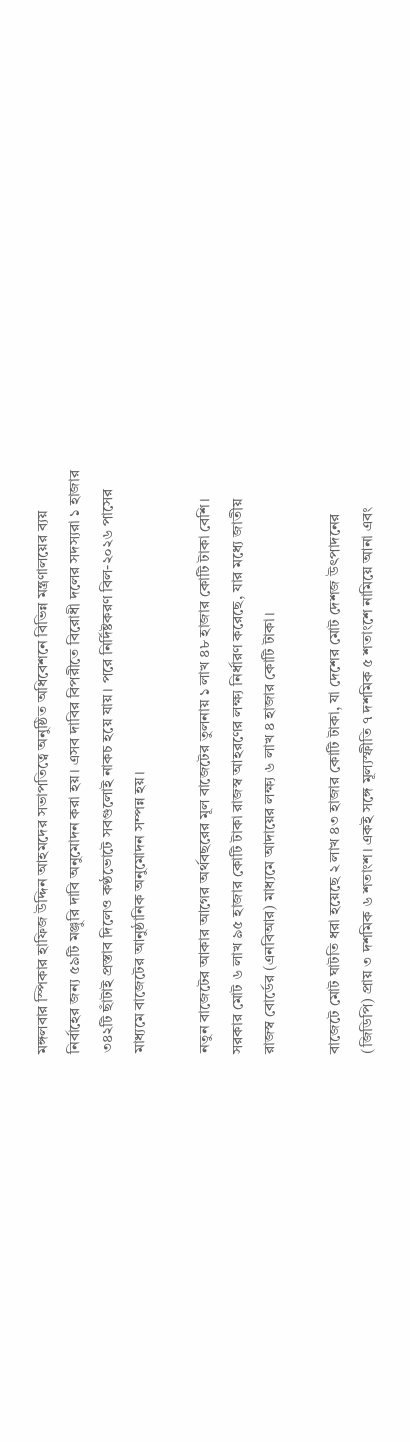মঙ্গলবার স্পিকার হাফিজ উদ্দিন আহমদের সভাপতিত্বে অনুষ্ঠিত অধিবেশনে বিভিন্ন মন্ত্রণালয়ের ব্যয় নির্বাহের জন্য ৫৯টি মঞ্জুরি দাবি অনুমোদন করা হয়। এসব দাবির বিপরীতে বিরোধী দলের সদস্যরা ১ হাজার ৩৪২টি ছাঁটাই প্রস্তাব দিলেও কণ্ঠভোটে সবগুলোই নাকচ হয়ে যায়। পরে নির্দিষ্টকরণ বিল-২০২৬ পাসের মাধ্যমে বাজেটের আনুষ্ঠানিক অনুমোদন সম্পন্ন হয়।

নতুন বাজেটের আকার আগের অর্থবছরের মূল বাজেটের তুলনায় ১ লাখ ৪৮ হাজার কোটি টাকা বেশি। সরকার মোট ৬ লাখ ৯৫ হাজার কোটি টাকা রাজস্ব আহরণের লক্ষ্য নির্ধারণ করেছে, যার মধ্যে জাতীয় রাজস্ব বোর্ডের (এনবিআর) মাধ্যমে আদায়ের লক্ষ্য ৬ লাখ ৪ হাজার কোটি টাকা।

বাজেটে মোট ঘাটতি ধরা হয়েছে ২ লাখ ৪৩ হাজার কোটি টাকা, যা দেশের মোট দেশজ উৎপাদনের (জিডিপি) প্রায় ৩ দশমিক ৬ শতাংশ। একই সঙ্গে মূল্যস্ফীতি ৭ দশমিক ৫ শতাংশে নামিয়ে আনা এবং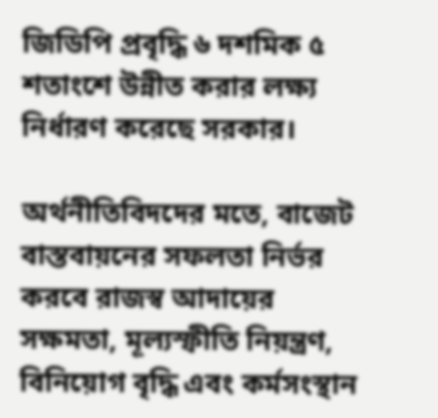জিডিপি প্রবৃদ্ধি ৬ দশমিক ৫ শতাংশে উন্নীত করার লক্ষ্য নির্ধারণ করেছে সরকার।

অর্থনীতিবিদদের মতে, বাজেট বাস্তবায়নের সফলতা নির্ভর করবে রাজস্ব আদায়ের সক্ষমতা, মূল্যস্ফীতি নিয়ন্ত্রণ, বিনিয়োগ বৃদ্ধি এবং কর্মসংস্থান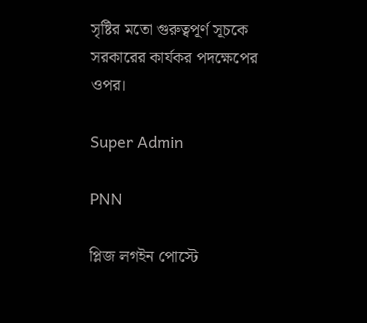সৃষ্টির মতো গুরুত্বপূর্ণ সূচকে সরকারের কার্যকর পদক্ষেপের ওপর।

Super Admin

PNN

প্লিজ লগইন পোস্টে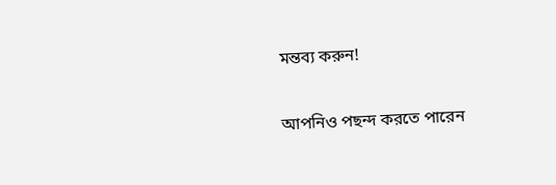মন্তব্য করুন!

আপনিও পছন্দ করতে পারেন